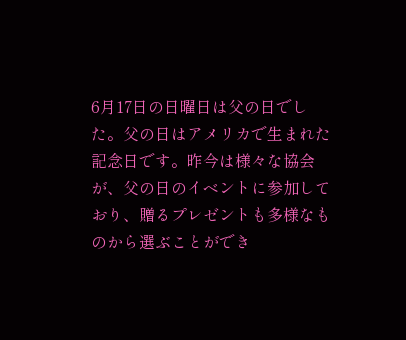6月17日の日曜日は父の日でした。父の日はアメリカで生まれた記念日です。昨今は様々な協会が、父の日のイベントに参加しており、贈るプレゼントも多様なものから選ぶことができ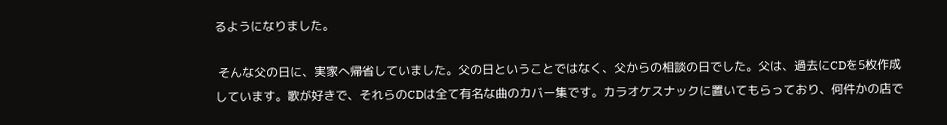るようになりました。

 そんな父の日に、実家へ帰省していました。父の日ということではなく、父からの相談の日でした。父は、過去にCDを5枚作成しています。歌が好きで、それらのCDは全て有名な曲のカバー集です。カラオケスナックに置いてもらっており、何件かの店で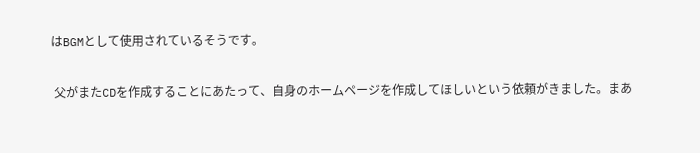はBGMとして使用されているそうです。

 父がまたCDを作成することにあたって、自身のホームページを作成してほしいという依頼がきました。まあ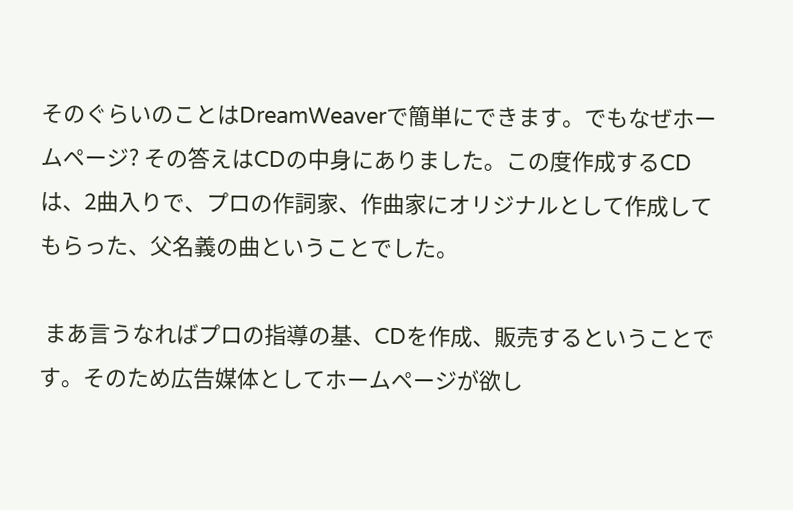そのぐらいのことはDreamWeaverで簡単にできます。でもなぜホームページ? その答えはCDの中身にありました。この度作成するCDは、2曲入りで、プロの作詞家、作曲家にオリジナルとして作成してもらった、父名義の曲ということでした。

 まあ言うなればプロの指導の基、CDを作成、販売するということです。そのため広告媒体としてホームページが欲し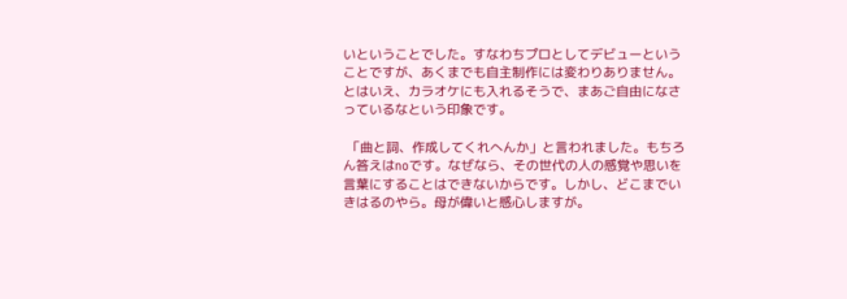いということでした。すなわちプロとしてデビューということですが、あくまでも自主制作には変わりありません。とはいえ、カラオケにも入れるそうで、まあご自由になさっているなという印象です。

 「曲と詞、作成してくれへんか」と言われました。もちろん答えはnoです。なぜなら、その世代の人の感覚や思いを言葉にすることはできないからです。しかし、どこまでいきはるのやら。母が偉いと感心しますが。